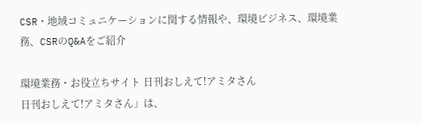CSR・地域コミュニケーションに関する情報や、環境ビジネス、環境業務、CSRのQ&Aをご紹介

環境業務・お役立ちサイト 日刊おしえて!アミタさん
日刊おしえて!アミタさん」は、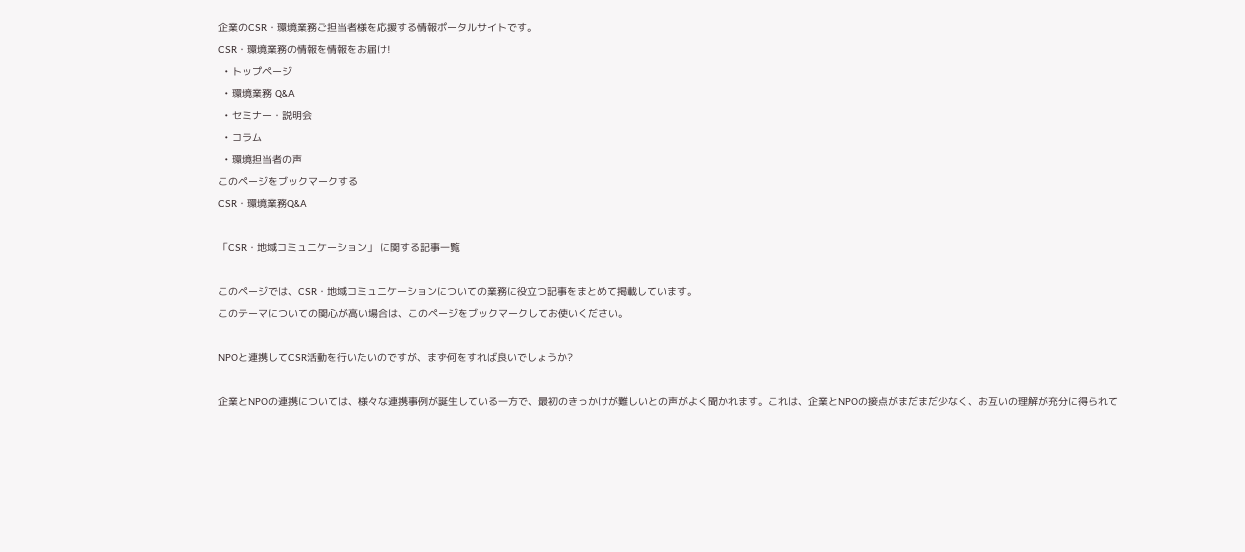企業のCSR・環境業務ご担当者様を応援する情報ポータルサイトです。
CSR・環境業務の情報を情報をお届け!
  • トップページ
  • 環境業務 Q&A
  • セミナー・説明会
  • コラム
  • 環境担当者の声
このページをブックマークする
CSR・環境業務Q&A

「CSR・地域コミュニケーション」 に関する記事一覧

このページでは、CSR・地域コミュニケーションについての業務に役立つ記事をまとめて掲載しています。
このテーマについての関心が高い場合は、このページをブックマークしてお使いください。

NPOと連携してCSR活動を行いたいのですが、まず何をすれば良いでしょうか?

企業とNPOの連携については、様々な連携事例が誕生している一方で、最初のきっかけが難しいとの声がよく聞かれます。これは、企業とNPOの接点がまだまだ少なく、お互いの理解が充分に得られて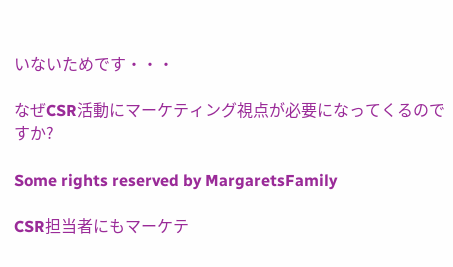いないためです・・・

なぜCSR活動にマーケティング視点が必要になってくるのですか?

Some rights reserved by MargaretsFamily

CSR担当者にもマーケテ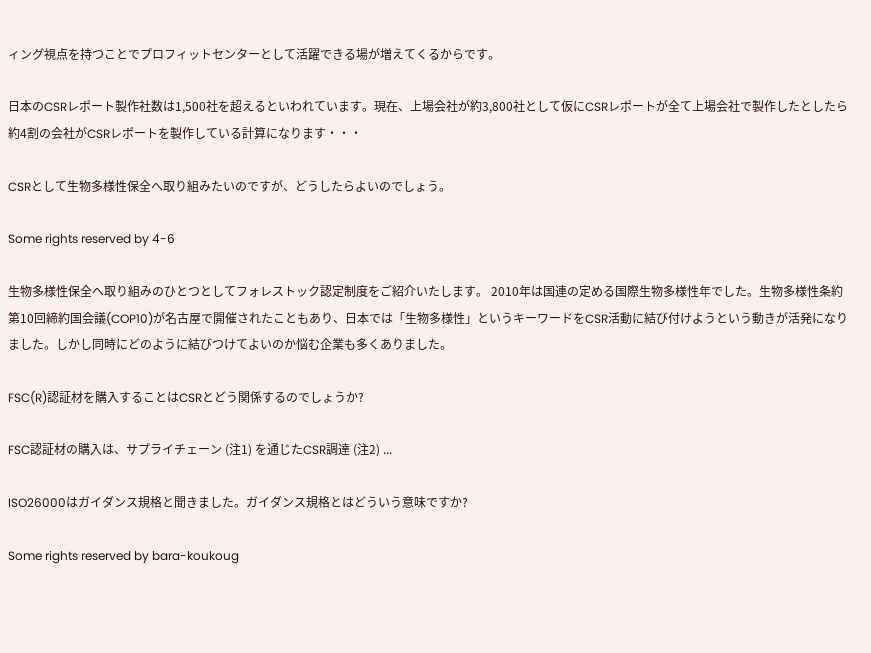ィング視点を持つことでプロフィットセンターとして活躍できる場が増えてくるからです。

日本のCSRレポート製作社数は1,500社を超えるといわれています。現在、上場会社が約3,800社として仮にCSRレポートが全て上場会社で製作したとしたら約4割の会社がCSRレポートを製作している計算になります・・・

CSRとして生物多様性保全へ取り組みたいのですが、どうしたらよいのでしょう。

Some rights reserved by 4-6

生物多様性保全へ取り組みのひとつとしてフォレストック認定制度をご紹介いたします。 2010年は国連の定める国際生物多様性年でした。生物多様性条約第10回締約国会議(COP10)が名古屋で開催されたこともあり、日本では「生物多様性」というキーワードをCSR活動に結び付けようという動きが活発になりました。しかし同時にどのように結びつけてよいのか悩む企業も多くありました。

FSC(R)認証材を購入することはCSRとどう関係するのでしょうか?

FSC認証材の購入は、サプライチェーン (注1) を通じたCSR調達 (注2) ...

ISO26000はガイダンス規格と聞きました。ガイダンス規格とはどういう意味ですか?

Some rights reserved by bara-koukoug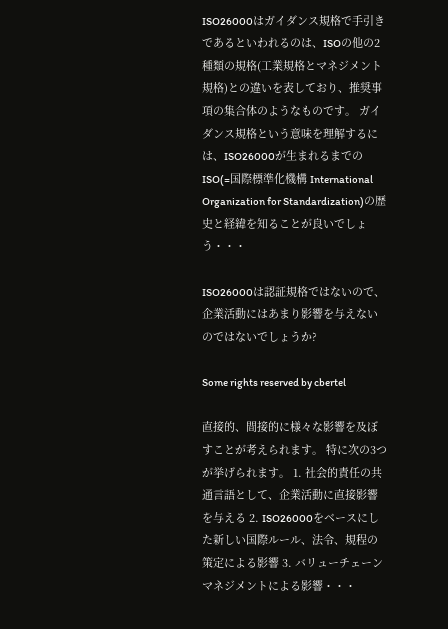ISO26000はガイダンス規格で手引きであるといわれるのは、ISOの他の2種類の規格(工業規格とマネジメント規格)との違いを表しており、推奨事項の集合体のようなものです。 ガイダンス規格という意味を理解するには、ISO26000が生まれるまでのISO(=国際標準化機構 International Organization for Standardization)の歴史と経緯を知ることが良いでしょう・・・

ISO26000は認証規格ではないので、企業活動にはあまり影響を与えないのではないでしょうか?

Some rights reserved by cbertel

直接的、間接的に様々な影響を及ぼすことが考えられます。 特に次の3つが挙げられます。 1. 社会的責任の共通言語として、企業活動に直接影響を与える 2. ISO26000をベースにした新しい国際ルール、法令、規程の策定による影響 3. バリューチェーンマネジメントによる影響・・・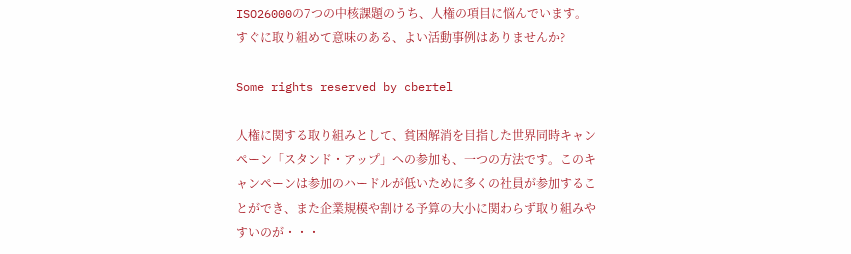ISO26000の7つの中核課題のうち、人権の項目に悩んでいます。すぐに取り組めて意味のある、よい活動事例はありませんか?

Some rights reserved by cbertel

人権に関する取り組みとして、貧困解消を目指した世界同時キャンペーン「スタンド・アップ」への参加も、一つの方法です。このキャンペーンは参加のハードルが低いために多くの社員が参加することができ、また企業規模や割ける予算の大小に関わらず取り組みやすいのが・・・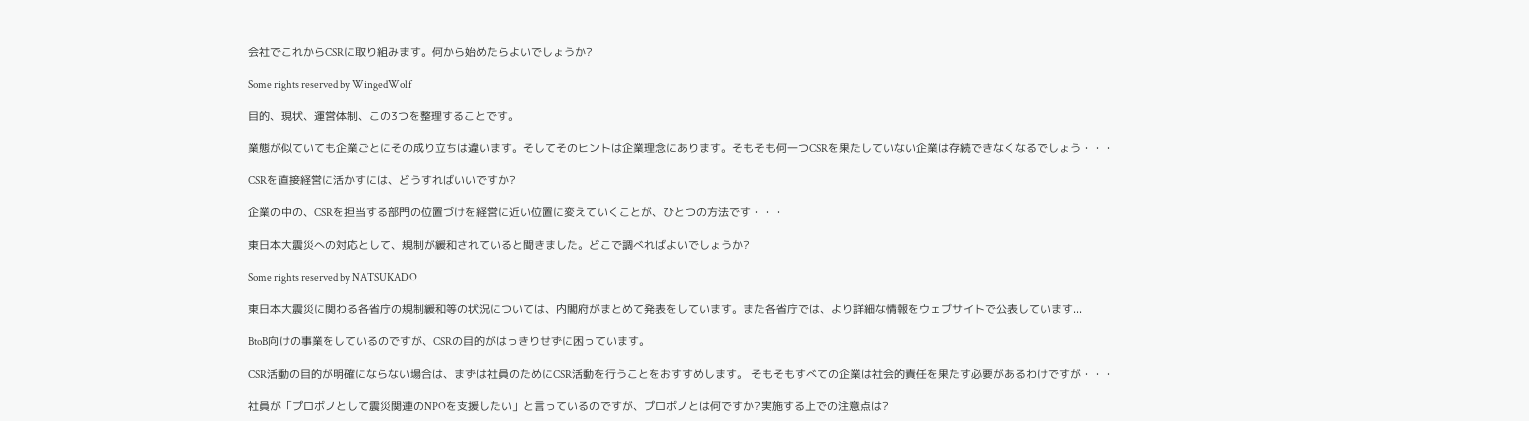会社でこれからCSRに取り組みます。何から始めたらよいでしょうか?

Some rights reserved by WingedWolf

目的、現状、運営体制、この3つを整理することです。

業態が似ていても企業ごとにその成り立ちは違います。そしてそのヒントは企業理念にあります。そもそも何一つCSRを果たしていない企業は存続できなくなるでしょう・・・

CSRを直接経営に活かすには、どうすればいいですか?

企業の中の、CSRを担当する部門の位置づけを経営に近い位置に変えていくことが、ひとつの方法です・・・

東日本大震災への対応として、規制が緩和されていると聞きました。どこで調べればよいでしょうか?

Some rights reserved by NATSUKADO

東日本大震災に関わる各省庁の規制緩和等の状況については、内閣府がまとめて発表をしています。また各省庁では、より詳細な情報をウェブサイトで公表しています...

BtoB向けの事業をしているのですが、CSRの目的がはっきりせずに困っています。

CSR活動の目的が明確にならない場合は、まずは社員のためにCSR活動を行うことをおすすめします。 そもそもすべての企業は社会的責任を果たす必要があるわけですが・・・

社員が「プロボノとして震災関連のNPOを支援したい」と言っているのですが、プロボノとは何ですか?実施する上での注意点は?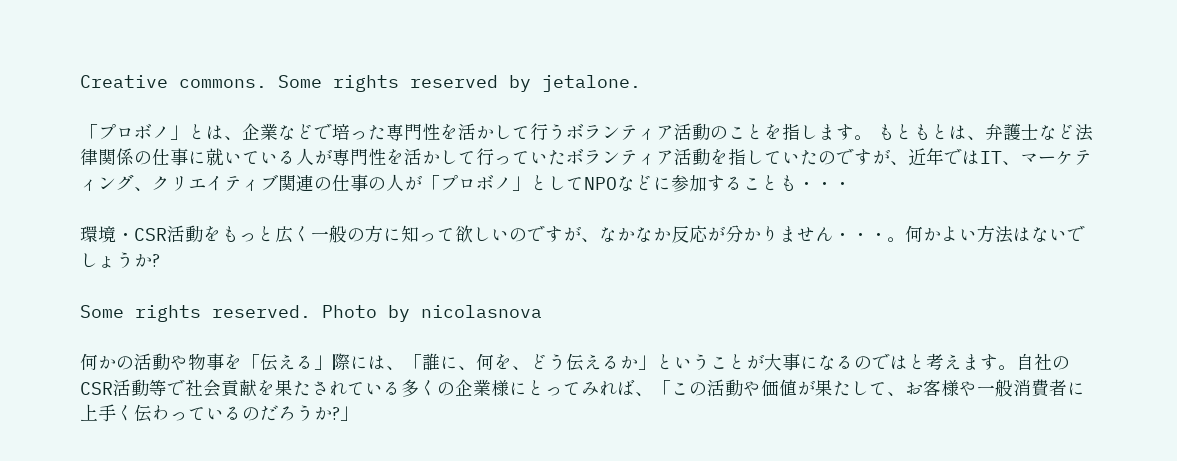Creative commons. Some rights reserved by jetalone.

「プロボノ」とは、企業などで培った専門性を活かして行うボランティア活動のことを指します。 もともとは、弁護士など法律関係の仕事に就いている人が専門性を活かして行っていたボランティア活動を指していたのですが、近年ではIT、マーケティング、クリエイティブ関連の仕事の人が「プロボノ」としてNPOなどに参加することも・・・

環境・CSR活動をもっと広く一般の方に知って欲しいのですが、なかなか反応が分かりません・・・。何かよい方法はないでしょうか?

Some rights reserved. Photo by nicolasnova

何かの活動や物事を「伝える」際には、「誰に、何を、どう伝えるか」ということが大事になるのではと考えます。自社のCSR活動等で社会貢献を果たされている多くの企業様にとってみれば、「この活動や価値が果たして、お客様や一般消費者に上手く伝わっているのだろうか?」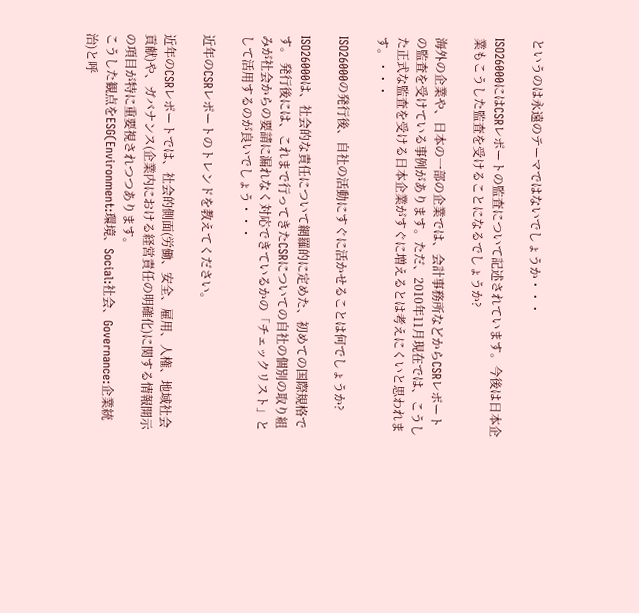というのは永遠のテーマではないでしょうか・・・

ISO26000にはCSRレポートの監査について記述されています。今後は日本企業もこうした監査を受けることになるでしょうか?

海外の企業や、日本の一部の企業では、会計事務所などからCSRレポートの監査を受けている事例があります。ただ、2010年11月現在では、こうした正式な監査を受ける日本企業がすぐに増えるとは考えにくいと思われます。・・・

ISO26000の発行後、自社の活動にすぐに活かせることは何でしょうか?

ISO26000は、社会的な責任について網羅的に定めた、初めての国際規格です。 発行後には、これまで行ってきたCSRについての自社の個別の取り組みが社会からの要請に漏れなく対応できているかの「チェックリスト」として活用するのが良いでしょう・・・

近年のCSRレポートのトレンドを教えてください。

近年のCSRレポートでは、社会的側面(労働、安全、雇用、人権、地域社会貢献)や、ガバナンス(企業内における経営責任の明確化)に関する情報開示の項目が特に重要視されつつあります。
こうした観点をESG(Environment:環境、Social:社会、Governance:企業統治)と呼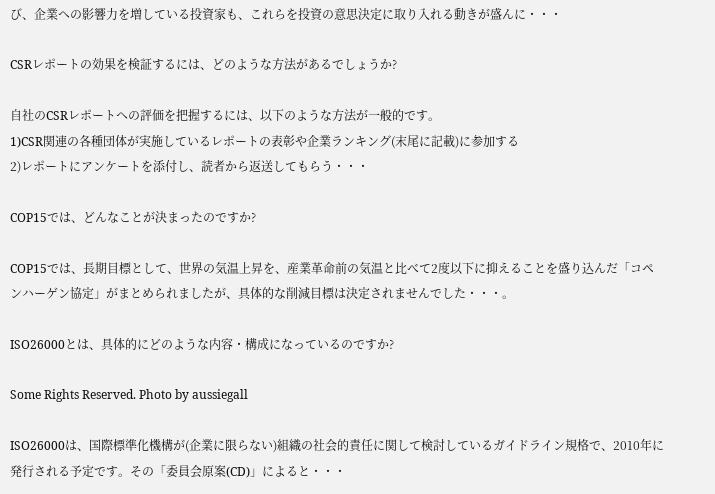び、企業への影響力を増している投資家も、これらを投資の意思決定に取り入れる動きが盛んに・・・

CSRレポートの効果を検証するには、どのような方法があるでしょうか?

自社のCSRレポートへの評価を把握するには、以下のような方法が一般的です。
1)CSR関連の各種団体が実施しているレポートの表彰や企業ランキング(末尾に記載)に参加する
2)レポートにアンケートを添付し、読者から返送してもらう・・・

COP15では、どんなことが決まったのですか?

COP15では、長期目標として、世界の気温上昇を、産業革命前の気温と比べて2度以下に抑えることを盛り込んだ「コペンハーゲン協定」がまとめられましたが、具体的な削減目標は決定されませんでした・・・。

ISO26000とは、具体的にどのような内容・構成になっているのですか?

Some Rights Reserved. Photo by aussiegall

ISO26000は、国際標準化機構が(企業に限らない)組織の社会的責任に関して検討しているガイドライン規格で、2010年に発行される予定です。その「委員会原案(CD)」によると・・・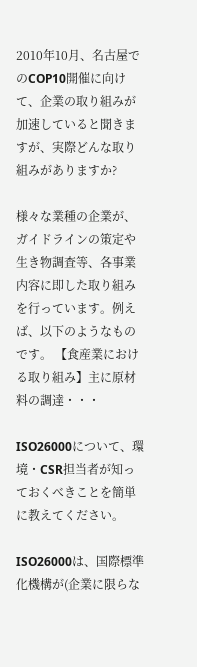2010年10月、名古屋でのCOP10開催に向けて、企業の取り組みが加速していると聞きますが、実際どんな取り組みがありますか?

様々な業種の企業が、ガイドラインの策定や生き物調査等、各事業内容に即した取り組みを行っています。例えば、以下のようなものです。 【食産業における取り組み】主に原材料の調達・・・

ISO26000について、環境・CSR担当者が知っておくべきことを簡単に教えてください。

ISO26000は、国際標準化機構が(企業に限らな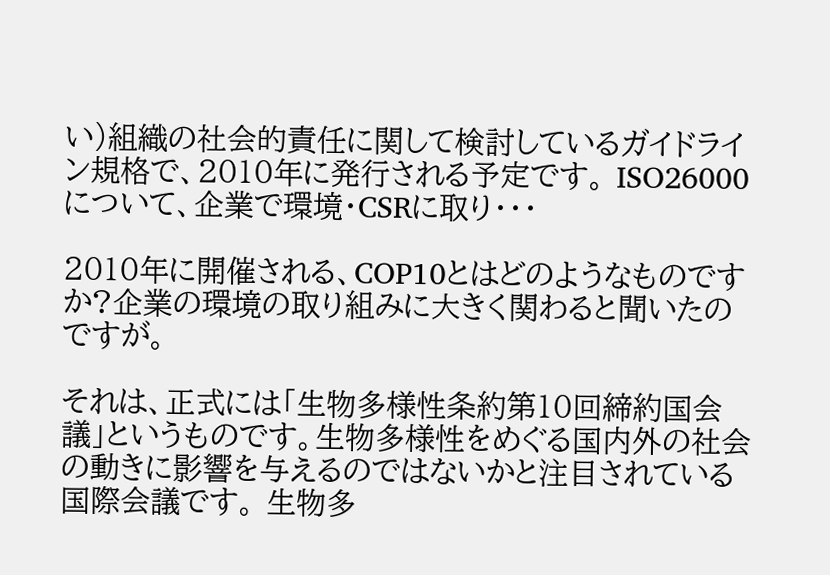い)組織の社会的責任に関して検討しているガイドライン規格で、2010年に発行される予定です。 ISO26000について、企業で環境・CSRに取り・・・

2010年に開催される、COP10とはどのようなものですか?企業の環境の取り組みに大きく関わると聞いたのですが。

それは、正式には「生物多様性条約第10回締約国会議」というものです。生物多様性をめぐる国内外の社会の動きに影響を与えるのではないかと注目されている国際会議です。 生物多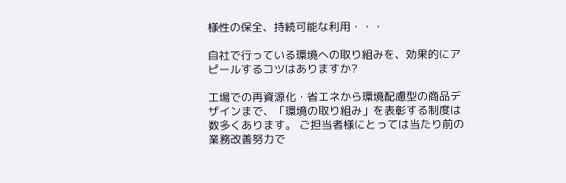様性の保全、持続可能な利用・・・

自社で行っている環境への取り組みを、効果的にアピールするコツはありますか?

工場での再資源化・省エネから環境配慮型の商品デザインまで、「環境の取り組み」を表彰する制度は数多くあります。 ご担当者様にとっては当たり前の業務改善努力で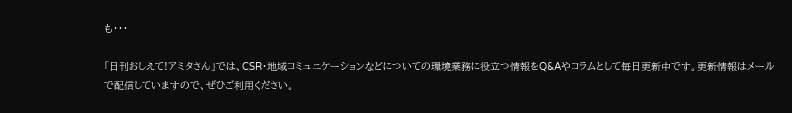も・・・

「日刊おしえて!アミタさん」では、CSR・地域コミュニケーションなどについての環境業務に役立つ情報をQ&Aやコラムとして毎日更新中です。更新情報はメールで配信していますので、ぜひご利用ください。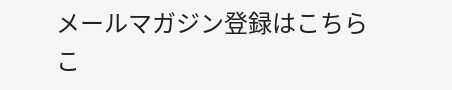メールマガジン登録はこちら
こ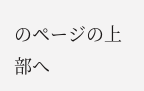のページの上部へ